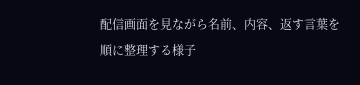配信画面を見ながら名前、内容、返す言葉を順に整理する様子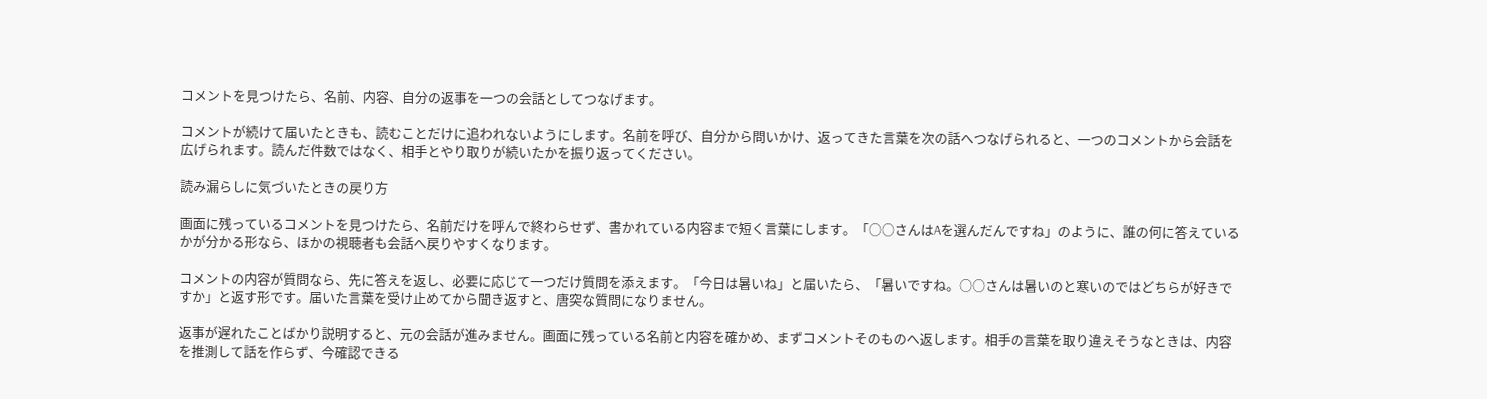コメントを見つけたら、名前、内容、自分の返事を一つの会話としてつなげます。

コメントが続けて届いたときも、読むことだけに追われないようにします。名前を呼び、自分から問いかけ、返ってきた言葉を次の話へつなげられると、一つのコメントから会話を広げられます。読んだ件数ではなく、相手とやり取りが続いたかを振り返ってください。

読み漏らしに気づいたときの戻り方

画面に残っているコメントを見つけたら、名前だけを呼んで終わらせず、書かれている内容まで短く言葉にします。「○○さんはAを選んだんですね」のように、誰の何に答えているかが分かる形なら、ほかの視聴者も会話へ戻りやすくなります。

コメントの内容が質問なら、先に答えを返し、必要に応じて一つだけ質問を添えます。「今日は暑いね」と届いたら、「暑いですね。○○さんは暑いのと寒いのではどちらが好きですか」と返す形です。届いた言葉を受け止めてから聞き返すと、唐突な質問になりません。

返事が遅れたことばかり説明すると、元の会話が進みません。画面に残っている名前と内容を確かめ、まずコメントそのものへ返します。相手の言葉を取り違えそうなときは、内容を推測して話を作らず、今確認できる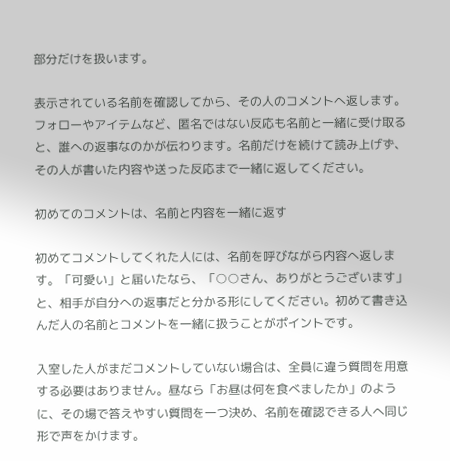部分だけを扱います。

表示されている名前を確認してから、その人のコメントへ返します。フォローやアイテムなど、匿名ではない反応も名前と一緒に受け取ると、誰への返事なのかが伝わります。名前だけを続けて読み上げず、その人が書いた内容や送った反応まで一緒に返してください。

初めてのコメントは、名前と内容を一緒に返す

初めてコメントしてくれた人には、名前を呼びながら内容へ返します。「可愛い」と届いたなら、「○○さん、ありがとうございます」と、相手が自分への返事だと分かる形にしてください。初めて書き込んだ人の名前とコメントを一緒に扱うことがポイントです。

入室した人がまだコメントしていない場合は、全員に違う質問を用意する必要はありません。昼なら「お昼は何を食べましたか」のように、その場で答えやすい質問を一つ決め、名前を確認できる人へ同じ形で声をかけます。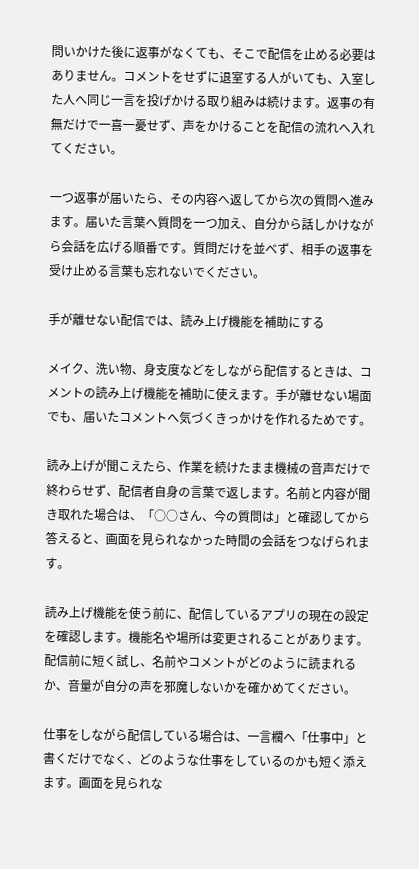問いかけた後に返事がなくても、そこで配信を止める必要はありません。コメントをせずに退室する人がいても、入室した人へ同じ一言を投げかける取り組みは続けます。返事の有無だけで一喜一憂せず、声をかけることを配信の流れへ入れてください。

一つ返事が届いたら、その内容へ返してから次の質問へ進みます。届いた言葉へ質問を一つ加え、自分から話しかけながら会話を広げる順番です。質問だけを並べず、相手の返事を受け止める言葉も忘れないでください。

手が離せない配信では、読み上げ機能を補助にする

メイク、洗い物、身支度などをしながら配信するときは、コメントの読み上げ機能を補助に使えます。手が離せない場面でも、届いたコメントへ気づくきっかけを作れるためです。

読み上げが聞こえたら、作業を続けたまま機械の音声だけで終わらせず、配信者自身の言葉で返します。名前と内容が聞き取れた場合は、「○○さん、今の質問は」と確認してから答えると、画面を見られなかった時間の会話をつなげられます。

読み上げ機能を使う前に、配信しているアプリの現在の設定を確認します。機能名や場所は変更されることがあります。配信前に短く試し、名前やコメントがどのように読まれるか、音量が自分の声を邪魔しないかを確かめてください。

仕事をしながら配信している場合は、一言欄へ「仕事中」と書くだけでなく、どのような仕事をしているのかも短く添えます。画面を見られな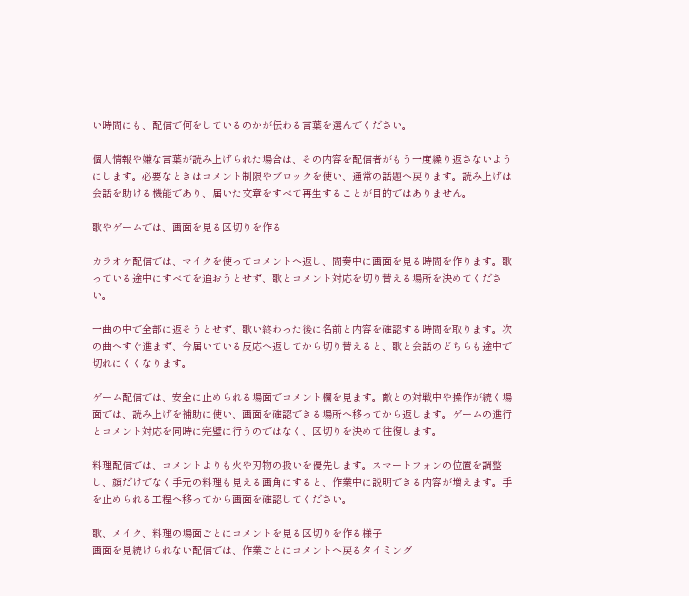い時間にも、配信で何をしているのかが伝わる言葉を選んでください。

個人情報や嫌な言葉が読み上げられた場合は、その内容を配信者がもう一度繰り返さないようにします。必要なときはコメント制限やブロックを使い、通常の話題へ戻ります。読み上げは会話を助ける機能であり、届いた文章をすべて再生することが目的ではありません。

歌やゲームでは、画面を見る区切りを作る

カラオケ配信では、マイクを使ってコメントへ返し、間奏中に画面を見る時間を作ります。歌っている途中にすべてを追おうとせず、歌とコメント対応を切り替える場所を決めてください。

一曲の中で全部に返そうとせず、歌い終わった後に名前と内容を確認する時間を取ります。次の曲へすぐ進まず、今届いている反応へ返してから切り替えると、歌と会話のどちらも途中で切れにくくなります。

ゲーム配信では、安全に止められる場面でコメント欄を見ます。敵との対戦中や操作が続く場面では、読み上げを補助に使い、画面を確認できる場所へ移ってから返します。ゲームの進行とコメント対応を同時に完璧に行うのではなく、区切りを決めて往復します。

料理配信では、コメントよりも火や刃物の扱いを優先します。スマートフォンの位置を調整し、顔だけでなく手元の料理も見える画角にすると、作業中に説明できる内容が増えます。手を止められる工程へ移ってから画面を確認してください。

歌、メイク、料理の場面ごとにコメントを見る区切りを作る様子
画面を見続けられない配信では、作業ごとにコメントへ戻るタイミング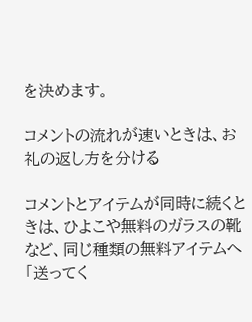を決めます。

コメントの流れが速いときは、お礼の返し方を分ける

コメントとアイテムが同時に続くときは、ひよこや無料のガラスの靴など、同じ種類の無料アイテムへ「送ってく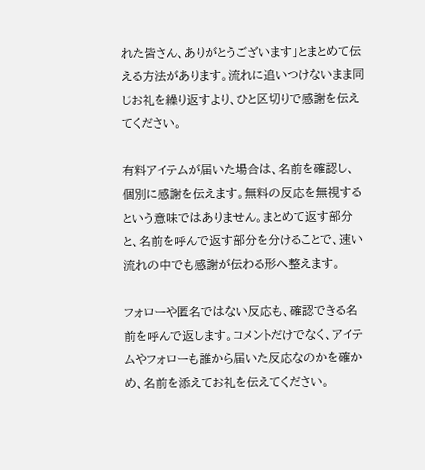れた皆さん、ありがとうございます」とまとめて伝える方法があります。流れに追いつけないまま同じお礼を繰り返すより、ひと区切りで感謝を伝えてください。

有料アイテムが届いた場合は、名前を確認し、個別に感謝を伝えます。無料の反応を無視するという意味ではありません。まとめて返す部分と、名前を呼んで返す部分を分けることで、速い流れの中でも感謝が伝わる形へ整えます。

フォローや匿名ではない反応も、確認できる名前を呼んで返します。コメントだけでなく、アイテムやフォローも誰から届いた反応なのかを確かめ、名前を添えてお礼を伝えてください。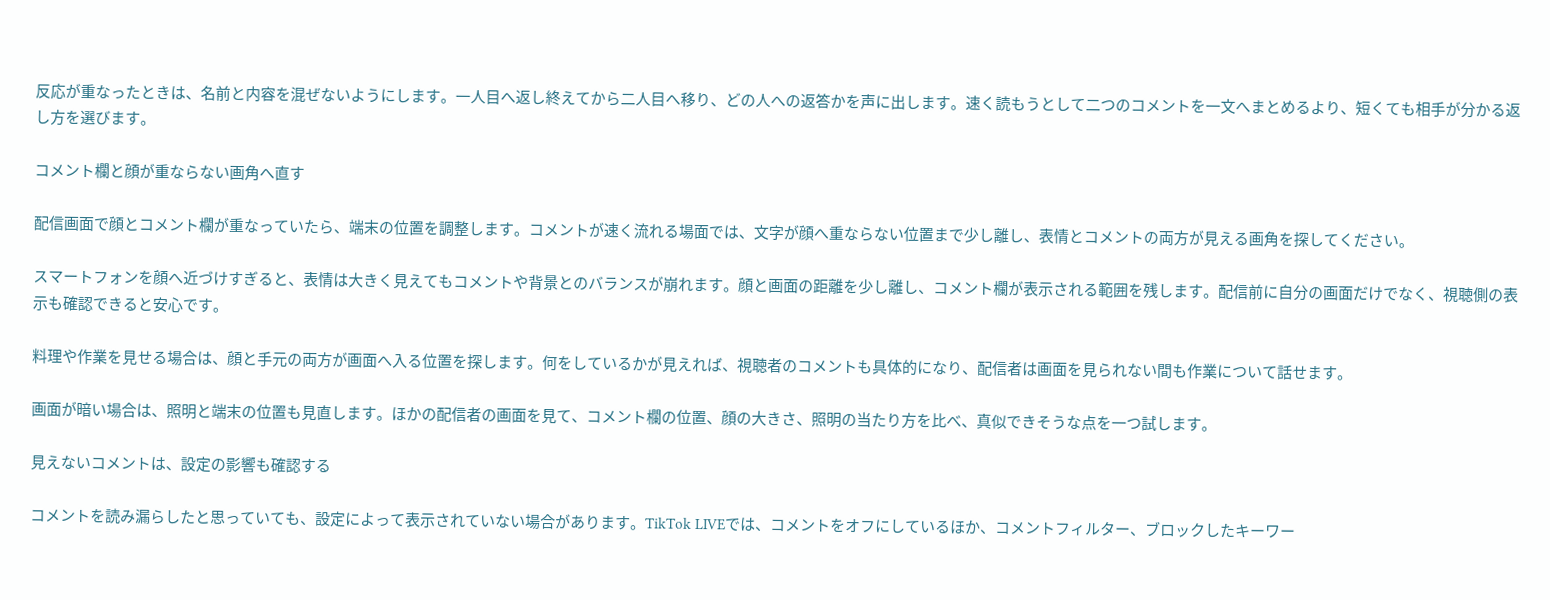反応が重なったときは、名前と内容を混ぜないようにします。一人目へ返し終えてから二人目へ移り、どの人への返答かを声に出します。速く読もうとして二つのコメントを一文へまとめるより、短くても相手が分かる返し方を選びます。

コメント欄と顔が重ならない画角へ直す

配信画面で顔とコメント欄が重なっていたら、端末の位置を調整します。コメントが速く流れる場面では、文字が顔へ重ならない位置まで少し離し、表情とコメントの両方が見える画角を探してください。

スマートフォンを顔へ近づけすぎると、表情は大きく見えてもコメントや背景とのバランスが崩れます。顔と画面の距離を少し離し、コメント欄が表示される範囲を残します。配信前に自分の画面だけでなく、視聴側の表示も確認できると安心です。

料理や作業を見せる場合は、顔と手元の両方が画面へ入る位置を探します。何をしているかが見えれば、視聴者のコメントも具体的になり、配信者は画面を見られない間も作業について話せます。

画面が暗い場合は、照明と端末の位置も見直します。ほかの配信者の画面を見て、コメント欄の位置、顔の大きさ、照明の当たり方を比べ、真似できそうな点を一つ試します。

見えないコメントは、設定の影響も確認する

コメントを読み漏らしたと思っていても、設定によって表示されていない場合があります。TikTok LIVEでは、コメントをオフにしているほか、コメントフィルター、ブロックしたキーワー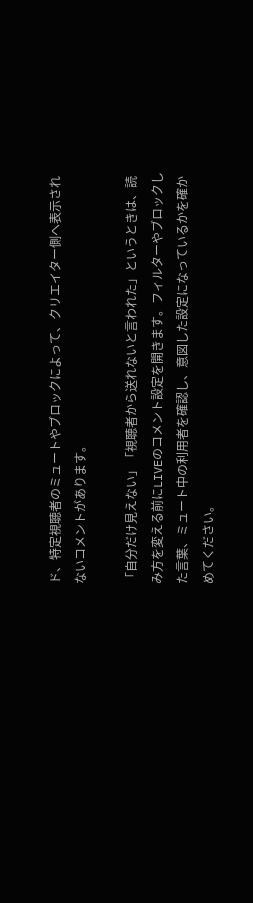ド、特定視聴者のミュートやブロックによって、クリエイター側へ表示されないコメントがあります。

「自分だけ見えない」「視聴者から送れないと言われた」というときは、読み方を変える前にLIVEのコメント設定を開きます。フィルターやブロックした言葉、ミュート中の利用者を確認し、意図した設定になっているかを確かめてください。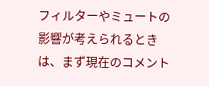フィルターやミュートの影響が考えられるときは、まず現在のコメント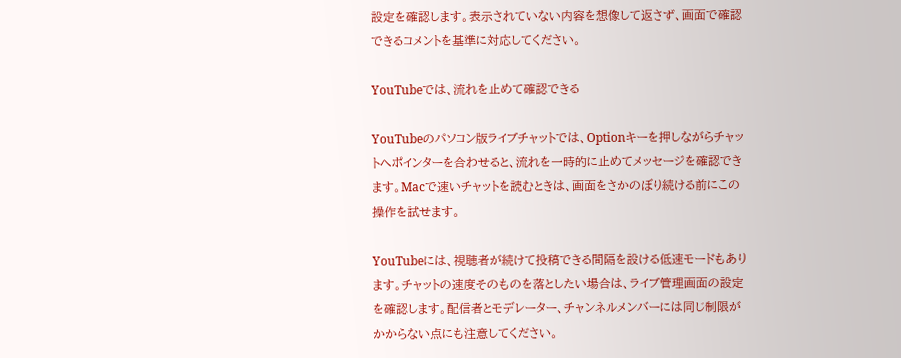設定を確認します。表示されていない内容を想像して返さず、画面で確認できるコメントを基準に対応してください。

YouTubeでは、流れを止めて確認できる

YouTubeのパソコン版ライブチャットでは、Optionキーを押しながらチャットへポインターを合わせると、流れを一時的に止めてメッセージを確認できます。Macで速いチャットを読むときは、画面をさかのぼり続ける前にこの操作を試せます。

YouTubeには、視聴者が続けて投稿できる間隔を設ける低速モードもあります。チャットの速度そのものを落としたい場合は、ライブ管理画面の設定を確認します。配信者とモデレーター、チャンネルメンバーには同じ制限がかからない点にも注意してください。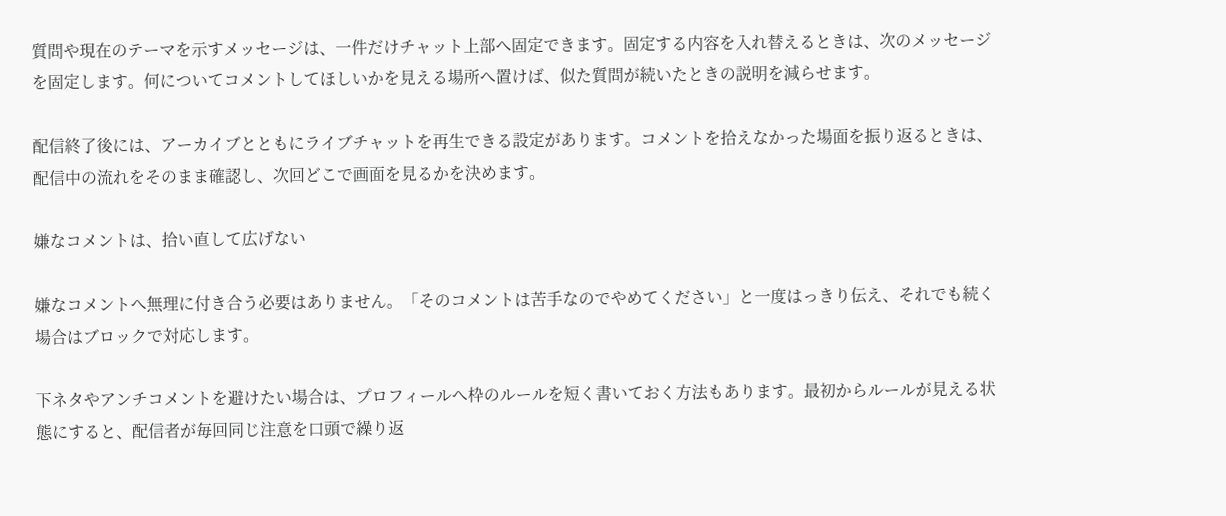質問や現在のテーマを示すメッセージは、一件だけチャット上部へ固定できます。固定する内容を入れ替えるときは、次のメッセージを固定します。何についてコメントしてほしいかを見える場所へ置けば、似た質問が続いたときの説明を減らせます。

配信終了後には、アーカイブとともにライブチャットを再生できる設定があります。コメントを拾えなかった場面を振り返るときは、配信中の流れをそのまま確認し、次回どこで画面を見るかを決めます。

嫌なコメントは、拾い直して広げない

嫌なコメントへ無理に付き合う必要はありません。「そのコメントは苦手なのでやめてください」と一度はっきり伝え、それでも続く場合はブロックで対応します。

下ネタやアンチコメントを避けたい場合は、プロフィールへ枠のルールを短く書いておく方法もあります。最初からルールが見える状態にすると、配信者が毎回同じ注意を口頭で繰り返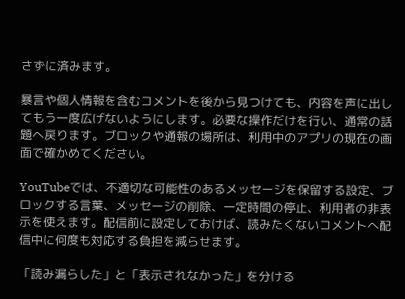さずに済みます。

暴言や個人情報を含むコメントを後から見つけても、内容を声に出してもう一度広げないようにします。必要な操作だけを行い、通常の話題へ戻ります。ブロックや通報の場所は、利用中のアプリの現在の画面で確かめてください。

YouTubeでは、不適切な可能性のあるメッセージを保留する設定、ブロックする言葉、メッセージの削除、一定時間の停止、利用者の非表示を使えます。配信前に設定しておけば、読みたくないコメントへ配信中に何度も対応する負担を減らせます。

「読み漏らした」と「表示されなかった」を分ける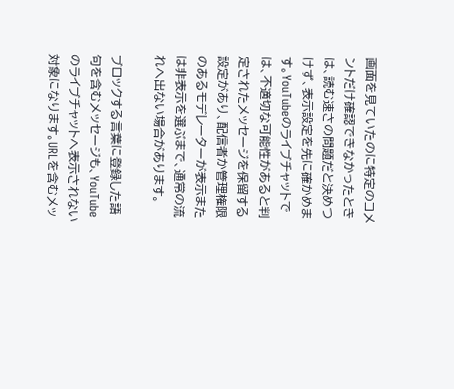画面を見ていたのに特定のコメントだけ確認できなかったときは、読む速さの問題だと決めつけず、表示設定を先に確かめます。YouTubeのライブチャットでは、不適切な可能性があると判定されたメッセージを保留する設定があり、配信者か管理権限のあるモデレーターが表示または非表示を選ぶまで、通常の流れへ出ない場合があります。

ブロックする言葉に登録した語句を含むメッセージも、YouTubeのライブチャットへ表示されない対象になります。URLを含むメッ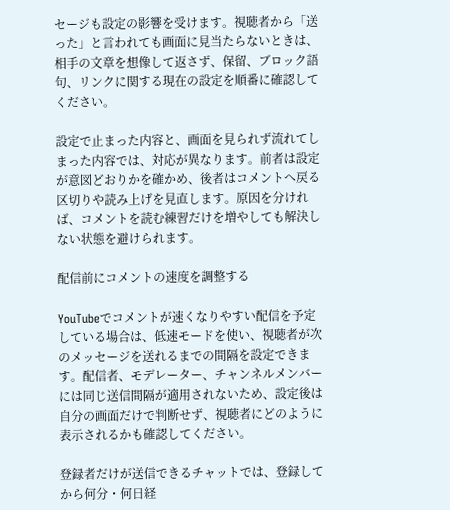セージも設定の影響を受けます。視聴者から「送った」と言われても画面に見当たらないときは、相手の文章を想像して返さず、保留、ブロック語句、リンクに関する現在の設定を順番に確認してください。

設定で止まった内容と、画面を見られず流れてしまった内容では、対応が異なります。前者は設定が意図どおりかを確かめ、後者はコメントへ戻る区切りや読み上げを見直します。原因を分ければ、コメントを読む練習だけを増やしても解決しない状態を避けられます。

配信前にコメントの速度を調整する

YouTubeでコメントが速くなりやすい配信を予定している場合は、低速モードを使い、視聴者が次のメッセージを送れるまでの間隔を設定できます。配信者、モデレーター、チャンネルメンバーには同じ送信間隔が適用されないため、設定後は自分の画面だけで判断せず、視聴者にどのように表示されるかも確認してください。

登録者だけが送信できるチャットでは、登録してから何分・何日経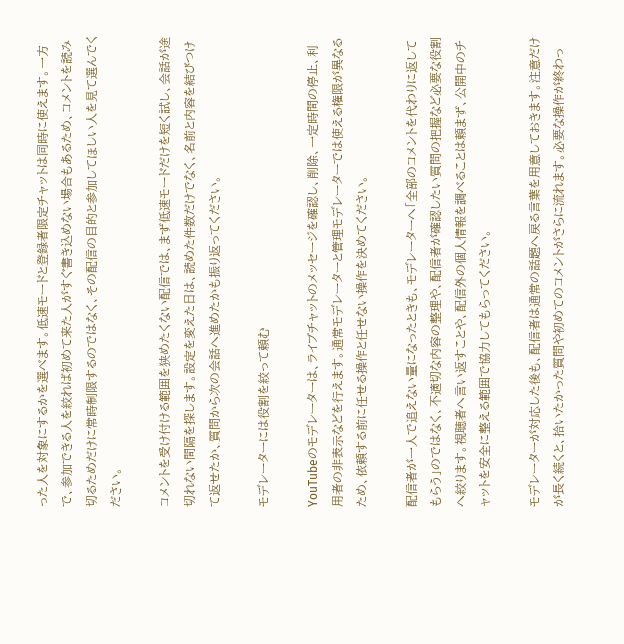った人を対象にするかを選べます。低速モードと登録者限定チャットは同時に使えます。一方で、参加できる人を絞れば初めて来た人がすぐ書き込めない場合もあるため、コメントを読み切るためだけに常時制限するのではなく、その配信の目的と参加してほしい人を見て選んでください。

コメントを受け付ける範囲を狭めたくない配信では、まず低速モードだけを短く試し、会話が途切れない間隔を探します。設定を変えた日は、読めた件数だけでなく、名前と内容を結びつけて返せたか、質問から次の会話へ進めたかも振り返ってください。

モデレーターには役割を絞って頼む

YouTubeのモデレーターは、ライブチャットのメッセージを確認し、削除、一定時間の停止、利用者の非表示などを行えます。通常モデレーターと管理モデレーターでは使える権限が異なるため、依頼する前に任せる操作と任せない操作を決めてください。

配信者が一人で追えない量になったときも、モデレーターへ「全部のコメントを代わりに返してもらう」のではなく、不適切な内容の整理や、配信者が確認したい質問の把握など必要な役割へ絞ります。視聴者へ言い返すことや、配信外の個人情報を調べることは頼まず、公開中のチャットを安全に整える範囲で協力してもらってください。

モデレーターが対応した後も、配信者は通常の話題へ戻る言葉を用意しておきます。注意だけが長く続くと、拾いたかった質問や初めてのコメントがさらに流れます。必要な操作が終わっ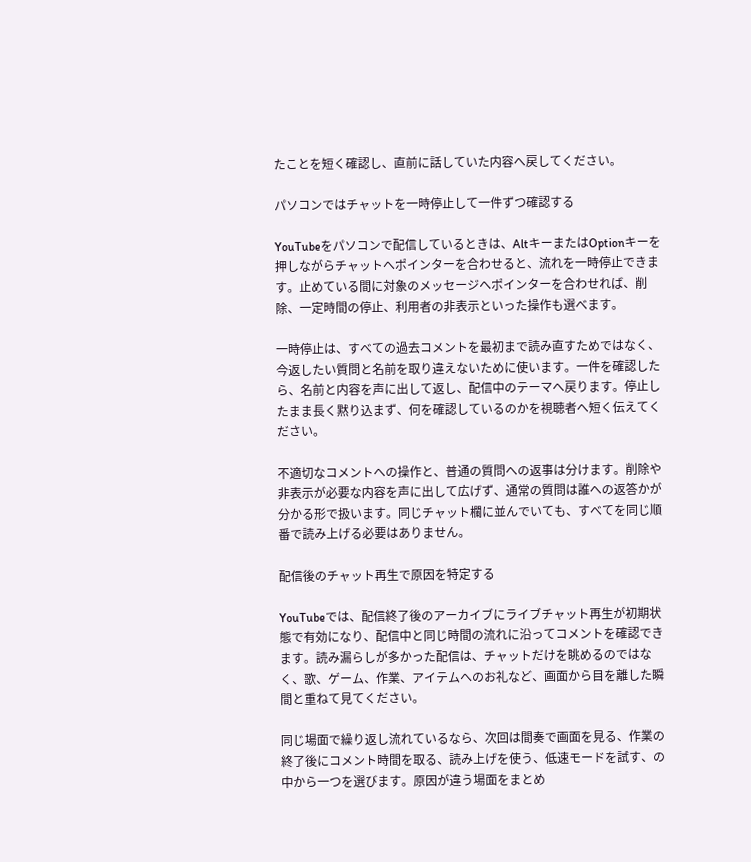たことを短く確認し、直前に話していた内容へ戻してください。

パソコンではチャットを一時停止して一件ずつ確認する

YouTubeをパソコンで配信しているときは、AltキーまたはOptionキーを押しながらチャットへポインターを合わせると、流れを一時停止できます。止めている間に対象のメッセージへポインターを合わせれば、削除、一定時間の停止、利用者の非表示といった操作も選べます。

一時停止は、すべての過去コメントを最初まで読み直すためではなく、今返したい質問と名前を取り違えないために使います。一件を確認したら、名前と内容を声に出して返し、配信中のテーマへ戻ります。停止したまま長く黙り込まず、何を確認しているのかを視聴者へ短く伝えてください。

不適切なコメントへの操作と、普通の質問への返事は分けます。削除や非表示が必要な内容を声に出して広げず、通常の質問は誰への返答かが分かる形で扱います。同じチャット欄に並んでいても、すべてを同じ順番で読み上げる必要はありません。

配信後のチャット再生で原因を特定する

YouTubeでは、配信終了後のアーカイブにライブチャット再生が初期状態で有効になり、配信中と同じ時間の流れに沿ってコメントを確認できます。読み漏らしが多かった配信は、チャットだけを眺めるのではなく、歌、ゲーム、作業、アイテムへのお礼など、画面から目を離した瞬間と重ねて見てください。

同じ場面で繰り返し流れているなら、次回は間奏で画面を見る、作業の終了後にコメント時間を取る、読み上げを使う、低速モードを試す、の中から一つを選びます。原因が違う場面をまとめ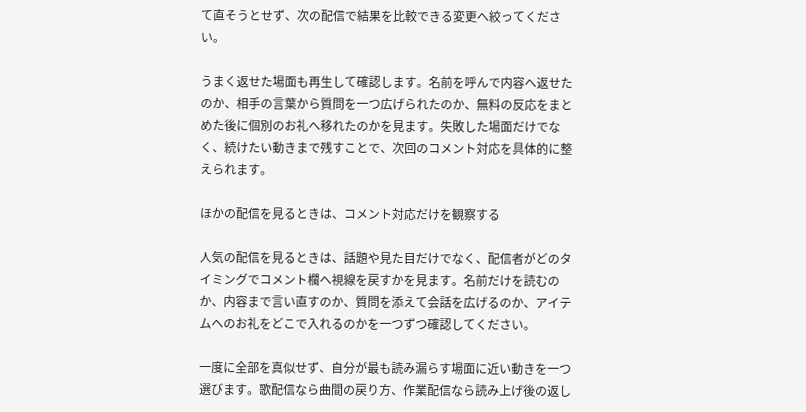て直そうとせず、次の配信で結果を比較できる変更へ絞ってください。

うまく返せた場面も再生して確認します。名前を呼んで内容へ返せたのか、相手の言葉から質問を一つ広げられたのか、無料の反応をまとめた後に個別のお礼へ移れたのかを見ます。失敗した場面だけでなく、続けたい動きまで残すことで、次回のコメント対応を具体的に整えられます。

ほかの配信を見るときは、コメント対応だけを観察する

人気の配信を見るときは、話題や見た目だけでなく、配信者がどのタイミングでコメント欄へ視線を戻すかを見ます。名前だけを読むのか、内容まで言い直すのか、質問を添えて会話を広げるのか、アイテムへのお礼をどこで入れるのかを一つずつ確認してください。

一度に全部を真似せず、自分が最も読み漏らす場面に近い動きを一つ選びます。歌配信なら曲間の戻り方、作業配信なら読み上げ後の返し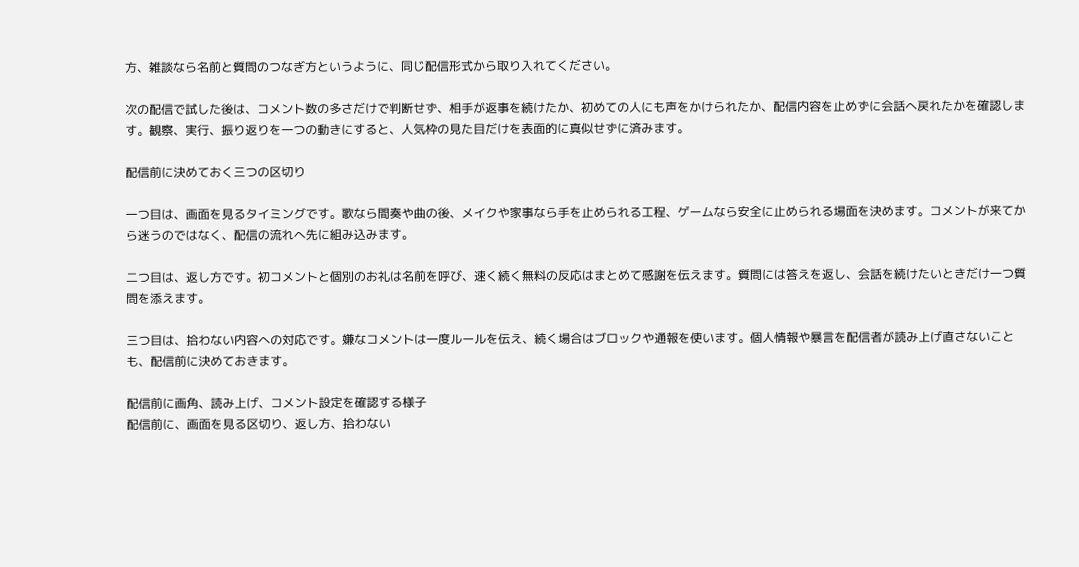方、雑談なら名前と質問のつなぎ方というように、同じ配信形式から取り入れてください。

次の配信で試した後は、コメント数の多さだけで判断せず、相手が返事を続けたか、初めての人にも声をかけられたか、配信内容を止めずに会話へ戻れたかを確認します。観察、実行、振り返りを一つの動きにすると、人気枠の見た目だけを表面的に真似せずに済みます。

配信前に決めておく三つの区切り

一つ目は、画面を見るタイミングです。歌なら間奏や曲の後、メイクや家事なら手を止められる工程、ゲームなら安全に止められる場面を決めます。コメントが来てから迷うのではなく、配信の流れへ先に組み込みます。

二つ目は、返し方です。初コメントと個別のお礼は名前を呼び、速く続く無料の反応はまとめて感謝を伝えます。質問には答えを返し、会話を続けたいときだけ一つ質問を添えます。

三つ目は、拾わない内容への対応です。嫌なコメントは一度ルールを伝え、続く場合はブロックや通報を使います。個人情報や暴言を配信者が読み上げ直さないことも、配信前に決めておきます。

配信前に画角、読み上げ、コメント設定を確認する様子
配信前に、画面を見る区切り、返し方、拾わない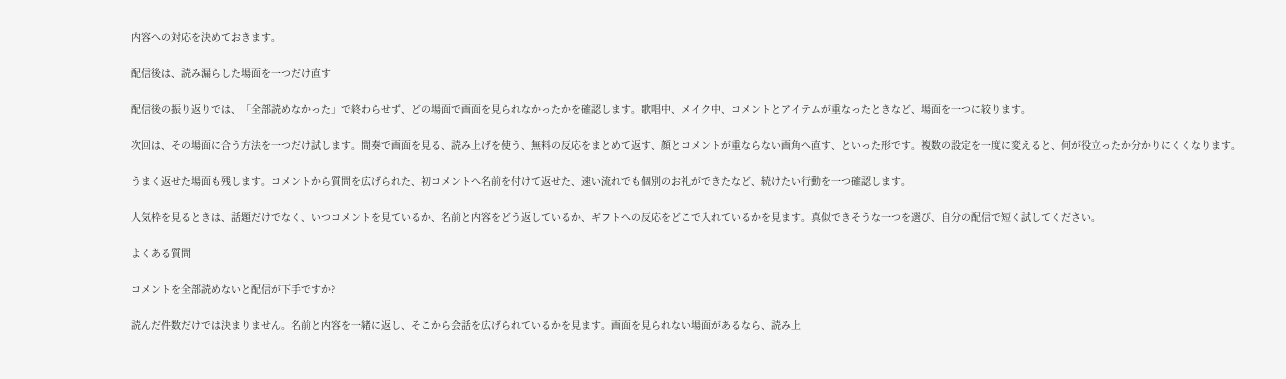内容への対応を決めておきます。

配信後は、読み漏らした場面を一つだけ直す

配信後の振り返りでは、「全部読めなかった」で終わらせず、どの場面で画面を見られなかったかを確認します。歌唱中、メイク中、コメントとアイテムが重なったときなど、場面を一つに絞ります。

次回は、その場面に合う方法を一つだけ試します。間奏で画面を見る、読み上げを使う、無料の反応をまとめて返す、顔とコメントが重ならない画角へ直す、といった形です。複数の設定を一度に変えると、何が役立ったか分かりにくくなります。

うまく返せた場面も残します。コメントから質問を広げられた、初コメントへ名前を付けて返せた、速い流れでも個別のお礼ができたなど、続けたい行動を一つ確認します。

人気枠を見るときは、話題だけでなく、いつコメントを見ているか、名前と内容をどう返しているか、ギフトへの反応をどこで入れているかを見ます。真似できそうな一つを選び、自分の配信で短く試してください。

よくある質問

コメントを全部読めないと配信が下手ですか?

読んだ件数だけでは決まりません。名前と内容を一緒に返し、そこから会話を広げられているかを見ます。画面を見られない場面があるなら、読み上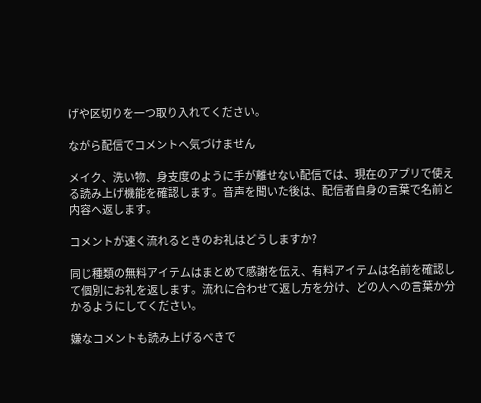げや区切りを一つ取り入れてください。

ながら配信でコメントへ気づけません

メイク、洗い物、身支度のように手が離せない配信では、現在のアプリで使える読み上げ機能を確認します。音声を聞いた後は、配信者自身の言葉で名前と内容へ返します。

コメントが速く流れるときのお礼はどうしますか?

同じ種類の無料アイテムはまとめて感謝を伝え、有料アイテムは名前を確認して個別にお礼を返します。流れに合わせて返し方を分け、どの人への言葉か分かるようにしてください。

嫌なコメントも読み上げるべきで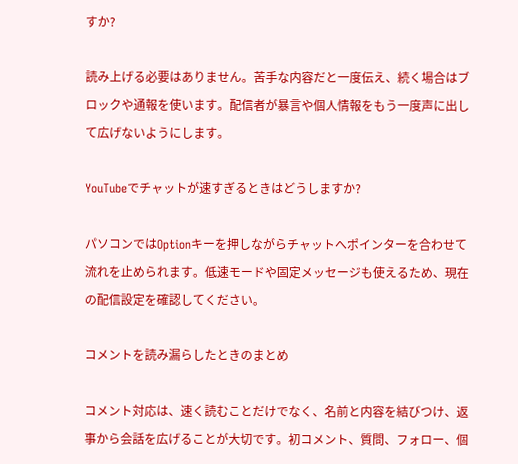すか?

読み上げる必要はありません。苦手な内容だと一度伝え、続く場合はブロックや通報を使います。配信者が暴言や個人情報をもう一度声に出して広げないようにします。

YouTubeでチャットが速すぎるときはどうしますか?

パソコンではOptionキーを押しながらチャットへポインターを合わせて流れを止められます。低速モードや固定メッセージも使えるため、現在の配信設定を確認してください。

コメントを読み漏らしたときのまとめ

コメント対応は、速く読むことだけでなく、名前と内容を結びつけ、返事から会話を広げることが大切です。初コメント、質問、フォロー、個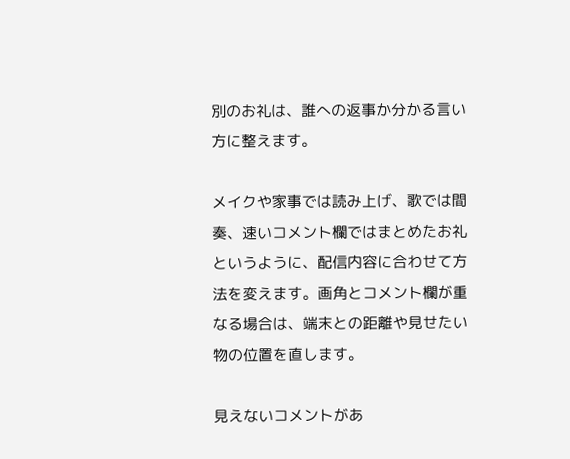別のお礼は、誰への返事か分かる言い方に整えます。

メイクや家事では読み上げ、歌では間奏、速いコメント欄ではまとめたお礼というように、配信内容に合わせて方法を変えます。画角とコメント欄が重なる場合は、端末との距離や見せたい物の位置を直します。

見えないコメントがあ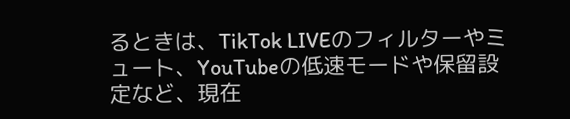るときは、TikTok LIVEのフィルターやミュート、YouTubeの低速モードや保留設定など、現在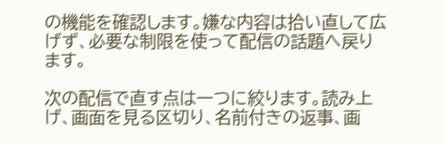の機能を確認します。嫌な内容は拾い直して広げず、必要な制限を使って配信の話題へ戻ります。

次の配信で直す点は一つに絞ります。読み上げ、画面を見る区切り、名前付きの返事、画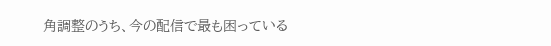角調整のうち、今の配信で最も困っている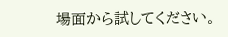場面から試してください。